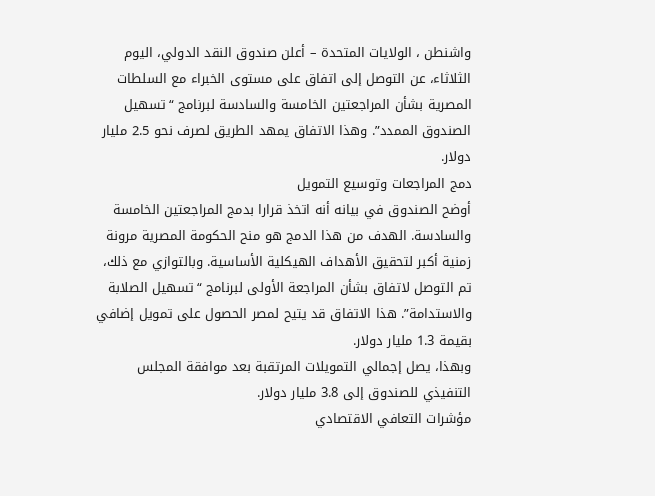واشنطن ، الولايات المتحدة – أعلن صندوق النقد الدولي، اليوم الثلاثاء، عن التوصل إلى اتفاق على مستوى الخبراء مع السلطات المصرية بشأن المراجعتين الخامسة والسادسة لبرنامج “تسهيل الصندوق الممدد”. وهذا الاتفاق يمهد الطريق لصرف نحو 2.5 مليار دولار.
دمج المراجعات وتوسيع التمويل
أوضح الصندوق في بيانه أنه اتخذ قرارا بدمج المراجعتين الخامسة والسادسة. الهدف من هذا الدمج هو منح الحكومة المصرية مرونة زمنية أكبر لتحقيق الأهداف الهيكلية الأساسية. وبالتوازي مع ذلك، تم التوصل لاتفاق بشأن المراجعة الأولى لبرنامج “تسهيل الصلابة والاستدامة”. هذا الاتفاق قد يتيح لمصر الحصول على تمويل إضافي بقيمة 1.3 مليار دولار.
وبهذا، يصل إجمالي التمويلات المرتقبة بعد موافقة المجلس التنفيذي للصندوق إلى 3.8 مليار دولار.
مؤشرات التعافي الاقتصادي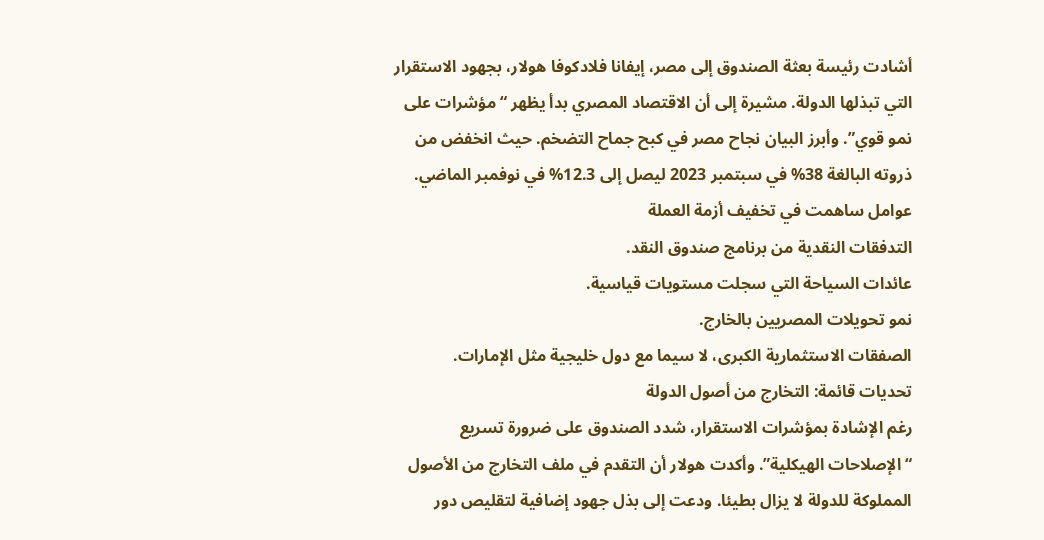أشادت رئيسة بعثة الصندوق إلى مصر، إيفانا فلادكوفا هولار، بجهود الاستقرار التي تبذلها الدولة. مشيرة إلى أن الاقتصاد المصري بدأ يظهر “مؤشرات على نمو قوي”. وأبرز البيان نجاح مصر في كبح جماح التضخم. حيث انخفض من ذروته البالغة 38% في سبتمبر 2023 ليصل إلى 12.3% في نوفمبر الماضي.
عوامل ساهمت في تخفيف أزمة العملة
التدفقات النقدية من برنامج صندوق النقد.
عائدات السياحة التي سجلت مستويات قياسية.
نمو تحويلات المصريين بالخارج.
الصفقات الاستثمارية الكبرى، لا سيما مع دول خليجية مثل الإمارات.
تحديات قائمة: التخارج من أصول الدولة
رغم الإشادة بمؤشرات الاستقرار، شدد الصندوق على ضرورة تسريع “الإصلاحات الهيكلية”. وأكدت هولار أن التقدم في ملف التخارج من الأصول المملوكة للدولة لا يزال بطيئا. ودعت إلى بذل جهود إضافية لتقليص دور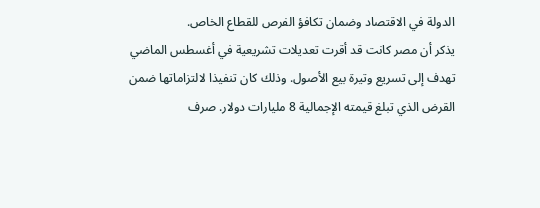الدولة في الاقتصاد وضمان تكافؤ الفرص للقطاع الخاص.
يذكر أن مصر كانت قد أقرت تعديلات تشريعية في أغسطس الماضي تهدف إلى تسريع وتيرة بيع الأصول. وذلك كان تنفيذا لالتزاماتها ضمن القرض الذي تبلغ قيمته الإجمالية 8 مليارات دولار. صرف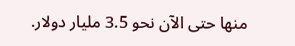منها حتى الآن نحو 3.5 مليار دولار.